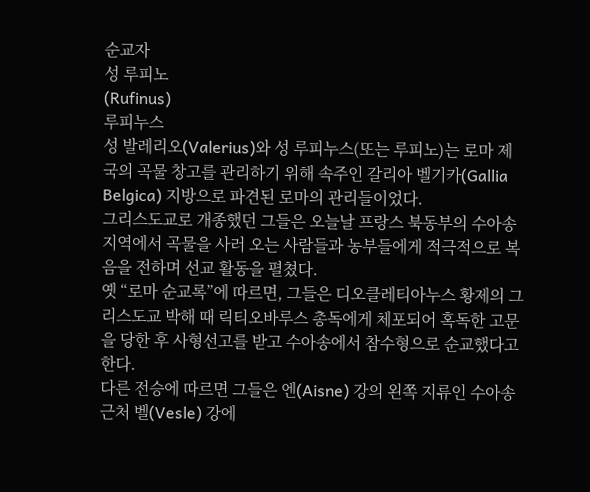순교자
성 루피노
(Rufinus)
루피누스
성 발레리오(Valerius)와 성 루피누스(또는 루피노)는 로마 제국의 곡물 창고를 관리하기 위해 속주인 갈리아 벨기카(Gallia Belgica) 지방으로 파견된 로마의 관리들이었다.
그리스도교로 개종했던 그들은 오늘날 프랑스 북동부의 수아송 지역에서 곡물을 사러 오는 사람들과 농부들에게 적극적으로 복음을 전하며 선교 활동을 펼쳤다.
옛 “로마 순교록”에 따르면, 그들은 디오클레티아누스 황제의 그리스도교 박해 때 릭티오바루스 총독에게 체포되어 혹독한 고문을 당한 후 사형선고를 받고 수아송에서 참수형으로 순교했다고 한다.
다른 전승에 따르면 그들은 엔(Aisne) 강의 왼쪽 지류인 수아송 근처 벨(Vesle) 강에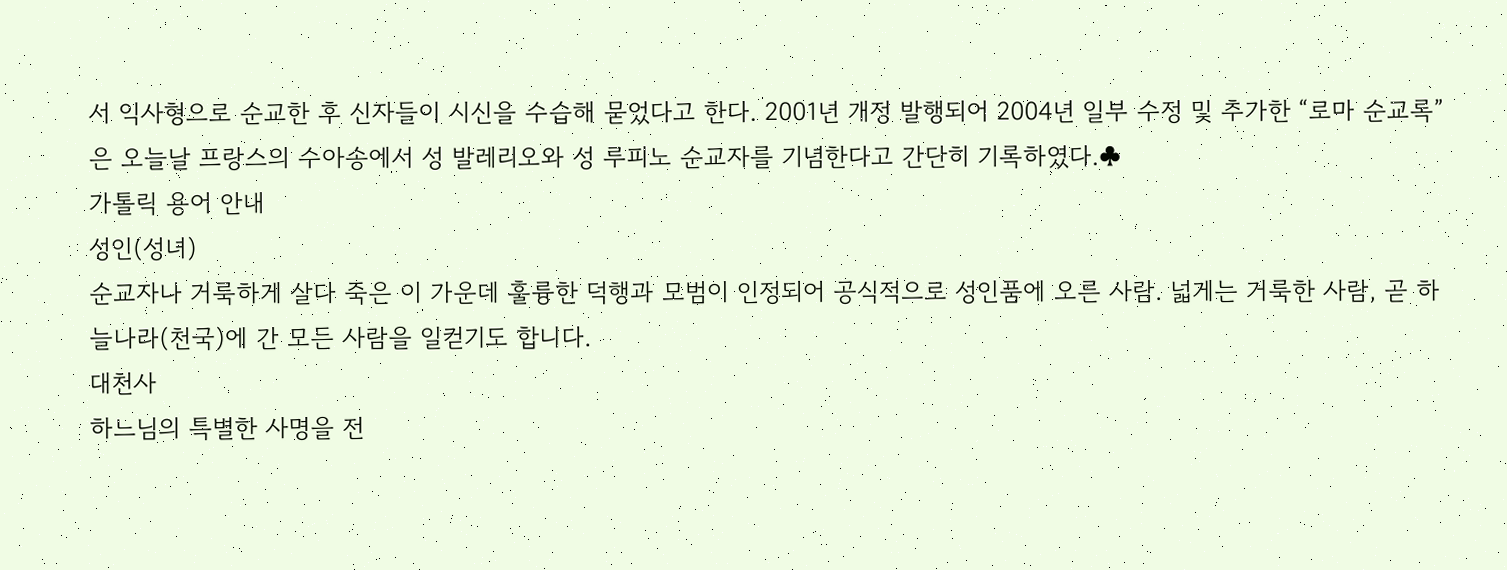서 익사형으로 순교한 후 신자들이 시신을 수습해 묻었다고 한다. 2001년 개정 발행되어 2004년 일부 수정 및 추가한 “로마 순교록”은 오늘날 프랑스의 수아송에서 성 발레리오와 성 루피노 순교자를 기념한다고 간단히 기록하였다.♣
가톨릭 용어 안내
성인(성녀)
순교자나 거룩하게 살다 죽은 이 가운데 훌륭한 덕행과 모범이 인정되어 공식적으로 성인품에 오른 사람. 넓게는 거룩한 사람, 곧 하늘나라(천국)에 간 모든 사람을 일컫기도 합니다.
대천사
하느님의 특별한 사명을 전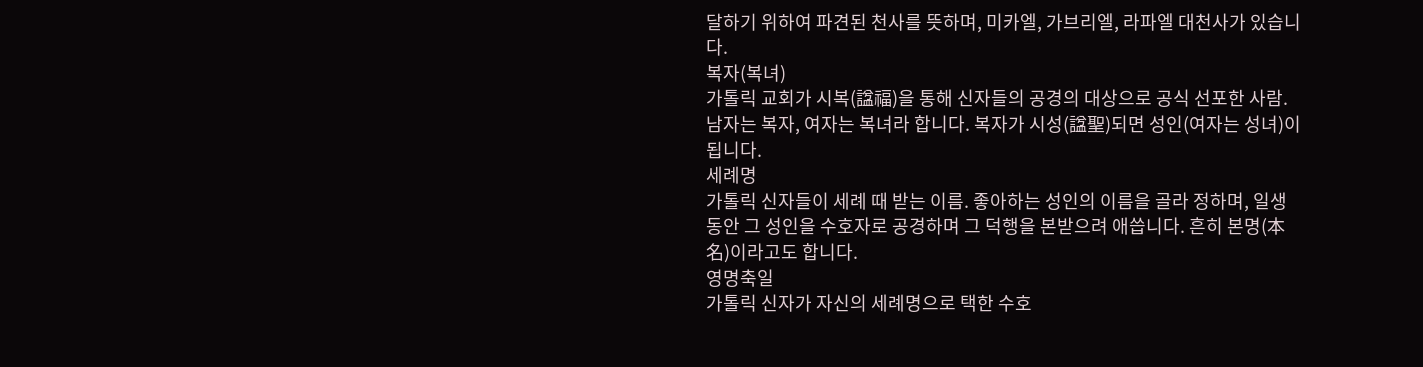달하기 위하여 파견된 천사를 뜻하며, 미카엘, 가브리엘, 라파엘 대천사가 있습니다.
복자(복녀)
가톨릭 교회가 시복(諡福)을 통해 신자들의 공경의 대상으로 공식 선포한 사람. 남자는 복자, 여자는 복녀라 합니다. 복자가 시성(諡聖)되면 성인(여자는 성녀)이 됩니다.
세례명
가톨릭 신자들이 세례 때 받는 이름. 좋아하는 성인의 이름을 골라 정하며, 일생 동안 그 성인을 수호자로 공경하며 그 덕행을 본받으려 애씁니다. 흔히 본명(本名)이라고도 합니다.
영명축일
가톨릭 신자가 자신의 세례명으로 택한 수호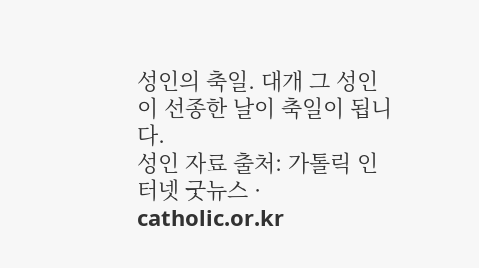성인의 축일. 대개 그 성인이 선종한 날이 축일이 됩니다.
성인 자료 출처: 가톨릭 인터넷 굿뉴스 · catholic.or.kr